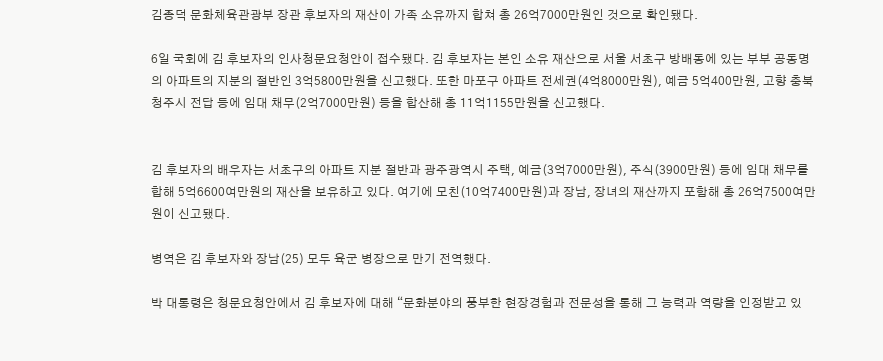김종덕 문화체육관광부 장관 후보자의 재산이 가족 소유까지 합쳐 총 26억7000만원인 것으로 확인됐다.

6일 국회에 김 후보자의 인사청문요청안이 접수됐다. 김 후보자는 본인 소유 재산으로 서울 서초구 방배동에 있는 부부 공동명의 아파트의 지분의 절반인 3억5800만원을 신고했다. 또한 마포구 아파트 전세권(4억8000만원), 예금 5억400만원, 고향 충북 청주시 전답 등에 임대 채무(2억7000만원) 등을 합산해 총 11억1155만원을 신고했다.


김 후보자의 배우자는 서초구의 아파트 지분 절반과 광주광역시 주택, 예금(3억7000만원), 주식(3900만원) 등에 임대 채무를 합해 5억6600여만원의 재산을 보유하고 있다. 여기에 모친(10억7400만원)과 장남, 장녀의 재산까지 포함해 총 26억7500여만원이 신고됐다.

병역은 김 후보자와 장남(25) 모두 육군 병장으로 만기 전역했다.

박 대통령은 청문요청안에서 김 후보자에 대해 “문화분야의 풍부한 현장경험과 전문성을 통해 그 능력과 역량을 인정받고 있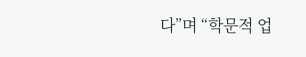다”며 “학문적 업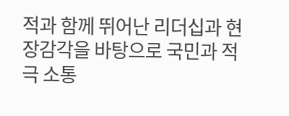적과 함께 뛰어난 리더십과 현장감각을 바탕으로 국민과 적극 소통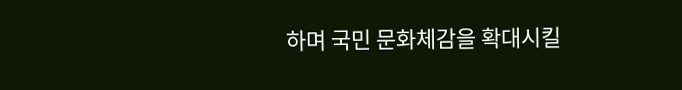하며 국민 문화체감을 확대시킬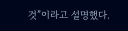것”이라고 설명했다.